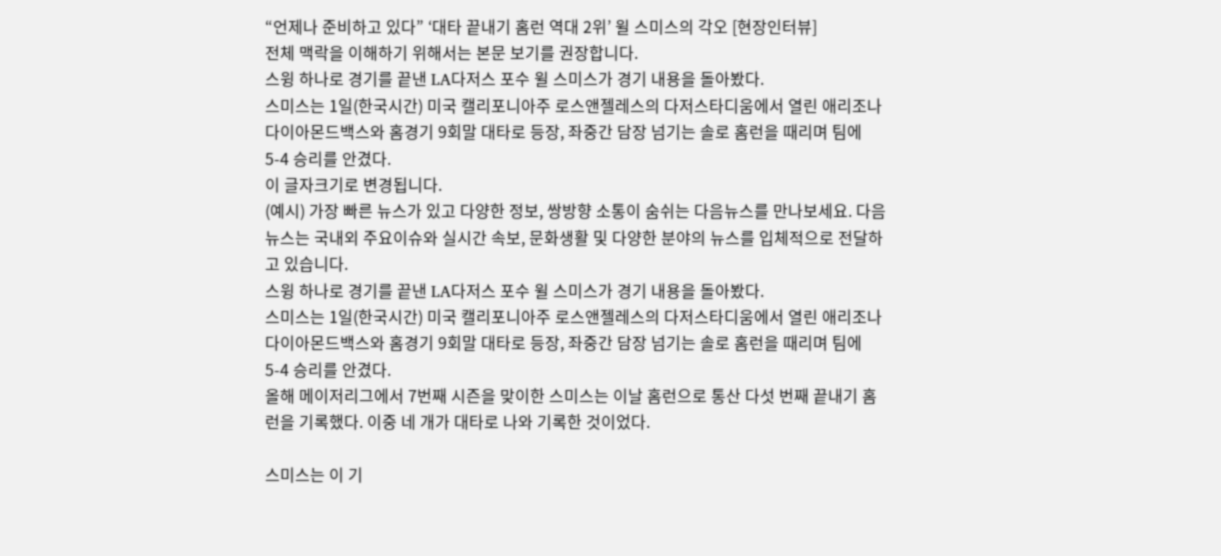“언제나 준비하고 있다” ‘대타 끝내기 홈런 역대 2위’ 윌 스미스의 각오 [현장인터뷰]
전체 맥락을 이해하기 위해서는 본문 보기를 권장합니다.
스윙 하나로 경기를 끝낸 LA다저스 포수 윌 스미스가 경기 내용을 돌아봤다.
스미스는 1일(한국시간) 미국 캘리포니아주 로스앤젤레스의 다저스타디움에서 열린 애리조나 다이아몬드백스와 홈경기 9회말 대타로 등장, 좌중간 담장 넘기는 솔로 홈런을 때리며 팀에 5-4 승리를 안겼다.
이 글자크기로 변경됩니다.
(예시) 가장 빠른 뉴스가 있고 다양한 정보, 쌍방향 소통이 숨쉬는 다음뉴스를 만나보세요. 다음뉴스는 국내외 주요이슈와 실시간 속보, 문화생활 및 다양한 분야의 뉴스를 입체적으로 전달하고 있습니다.
스윙 하나로 경기를 끝낸 LA다저스 포수 윌 스미스가 경기 내용을 돌아봤다.
스미스는 1일(한국시간) 미국 캘리포니아주 로스앤젤레스의 다저스타디움에서 열린 애리조나 다이아몬드백스와 홈경기 9회말 대타로 등장, 좌중간 담장 넘기는 솔로 홈런을 때리며 팀에 5-4 승리를 안겼다.
올해 메이저리그에서 7번째 시즌을 맞이한 스미스는 이날 홈런으로 통산 다섯 번째 끝내기 홈런을 기록했다. 이중 네 개가 대타로 나와 기록한 것이었다.

스미스는 이 기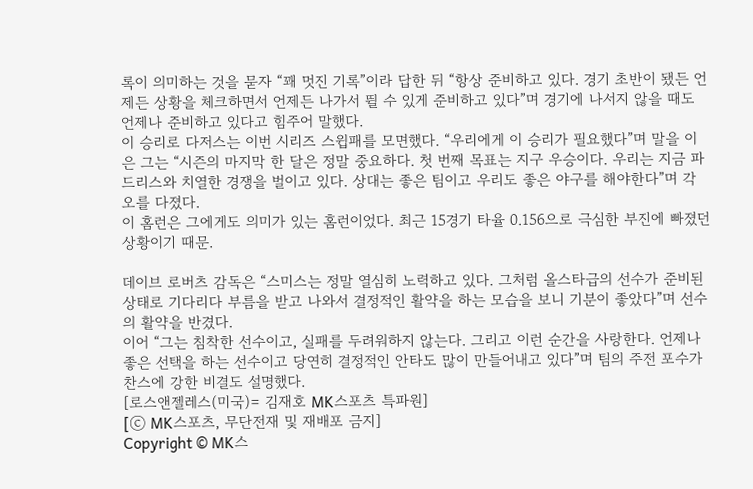록이 의미하는 것을 묻자 “꽤 멋진 기록”이라 답한 뒤 “항상 준비하고 있다. 경기 초반이 됐든 언제든 상황을 체크하면서 언제든 나가서 뛸 수 있게 준비하고 있다”며 경기에 나서지 않을 때도 언제나 준비하고 있다고 힘주어 말했다.
이 승리로 다저스는 이번 시리즈 스윕패를 모면했다. “우리에게 이 승리가 필요했다”며 말을 이은 그는 “시즌의 마지막 한 달은 정말 중요하다. 첫 번째 목표는 지구 우승이다. 우리는 지금 파드리스와 치열한 경쟁을 벌이고 있다. 상대는 좋은 팀이고 우리도 좋은 야구를 해야한다”며 각오를 다졌다.
이 홈런은 그에게도 의미가 있는 홈런이었다. 최근 15경기 타율 0.156으로 극심한 부진에 빠졌던 상황이기 때문.

데이브 로버츠 감독은 “스미스는 정말 열심히 노력하고 있다. 그처럼 올스타급의 선수가 준비된 상태로 기다리다 부름을 받고 나와서 결정적인 활약을 하는 모습을 보니 기분이 좋았다”며 선수의 활약을 반겼다.
이어 “그는 침착한 선수이고, 실패를 두려워하지 않는다. 그리고 이런 순간을 사랑한다. 언제나 좋은 선택을 하는 선수이고 당연히 결정적인 안타도 많이 만들어내고 있다”며 팀의 주전 포수가 찬스에 강한 비결도 설명했다.
[로스앤젤레스(미국)= 김재호 MK스포츠 특파원]
[ⓒ MK스포츠, 무단전재 및 재배포 금지]
Copyright © MK스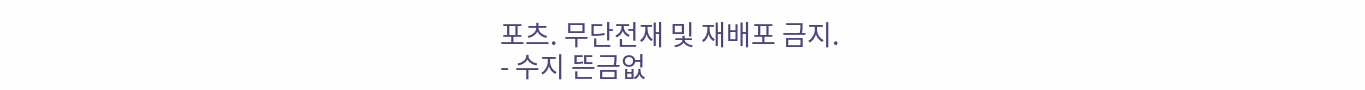포츠. 무단전재 및 재배포 금지.
- 수지 뜬금없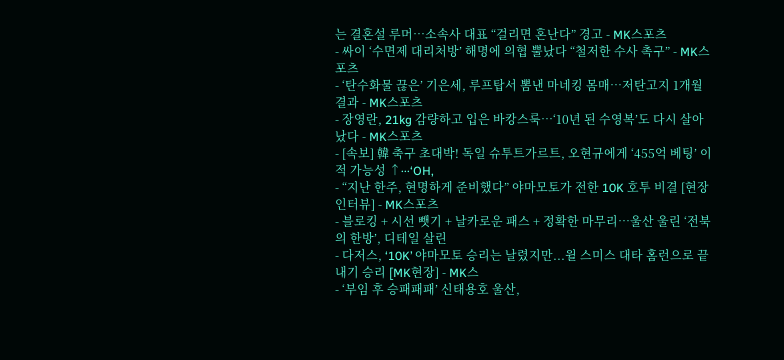는 결혼설 루머…소속사 대표 “걸리면 혼난다” 경고 - MK스포츠
- 싸이 ‘수면제 대리처방’ 해명에 의협 뿔났다 “철저한 수사 촉구” - MK스포츠
- ‘탄수화물 끊은’ 기은세, 루프탑서 뽐낸 마네킹 몸매…저탄고지 1개월 결과 - MK스포츠
- 장영란, 21kg 감량하고 입은 바캉스룩…‘10년 된 수영복’도 다시 살아났다 - MK스포츠
- [속보] 韓 축구 초대박! 독일 슈투트가르트, 오현규에게 ‘455억 베팅’ 이적 가능성 ↑···‘OH,
- “지난 한주, 현명하게 준비했다” 야마모토가 전한 10K 호투 비결 [현장인터뷰] - MK스포츠
- 블로킹 + 시선 뺏기 + 날카로운 패스 + 정확한 마무리…울산 울린 ‘전북의 한방’, 디테일 살린
- 다저스, ‘10K’ 야마모토 승리는 날렸지만...윌 스미스 대타 홈런으로 끝내기 승리 [MK현장] - MK스
- ‘부임 후 승패패패’ 신태용호 울산,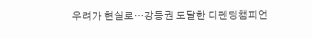우려가 현실로…강등권 도달한 디펜딩챔피언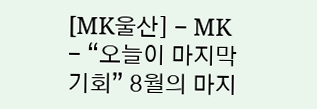[MK울산] - MK
- “오늘이 마지막 기회” 8월의 마지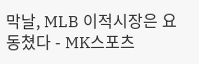막날, MLB 이적시장은 요동쳤다 - MK스포츠